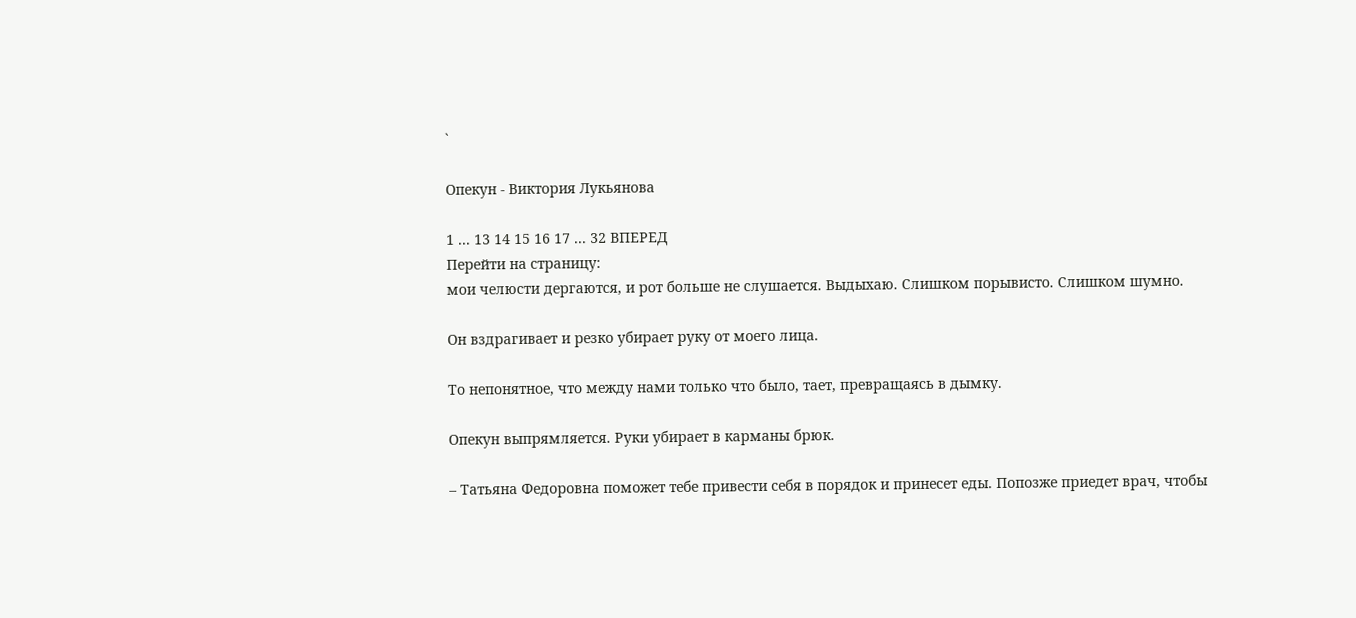`

Опекун - Виктория Лукьянова

1 ... 13 14 15 16 17 ... 32 ВПЕРЕД
Перейти на страницу:
мои челюсти дергаются, и рот больше не слушается. Выдыхаю. Слишком порывисто. Слишком шумно.

Он вздрагивает и резко убирает руку от моего лица.

То непонятное, что между нами только что было, тает, превращаясь в дымку.

Опекун выпрямляется. Руки убирает в карманы брюк.

– Татьяна Федоровна поможет тебе привести себя в порядок и принесет еды. Попозже приедет врач, чтобы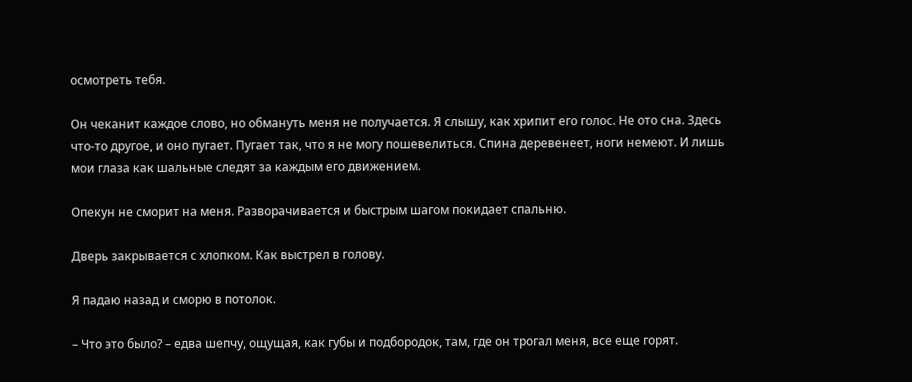осмотреть тебя.

Он чеканит каждое слово, но обмануть меня не получается. Я слышу, как хрипит его голос. Не ото сна. Здесь что-то другое, и оно пугает. Пугает так, что я не могу пошевелиться. Спина деревенеет, ноги немеют. И лишь мои глаза как шальные следят за каждым его движением.

Опекун не сморит на меня. Разворачивается и быстрым шагом покидает спальню.

Дверь закрывается с хлопком. Как выстрел в голову.

Я падаю назад и сморю в потолок.

– Что это было? – едва шепчу, ощущая, как губы и подбородок, там, где он трогал меня, все еще горят.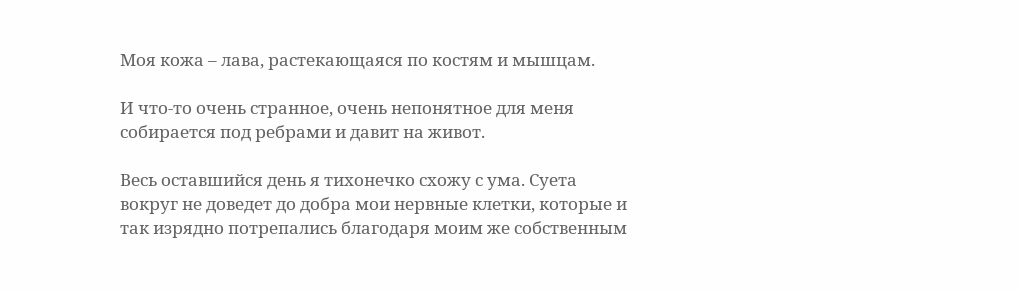Моя кожа – лава, растекающаяся по костям и мышцам.

И что-то очень странное, очень непонятное для меня собирается под ребрами и давит на живот.

Весь оставшийся день я тихонечко схожу с ума. Суета вокруг не доведет до добра мои нервные клетки, которые и так изрядно потрепались благодаря моим же собственным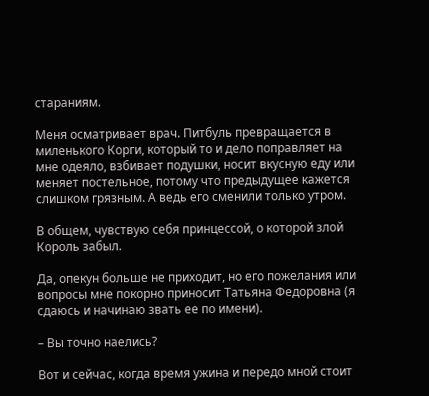стараниям.

Меня осматривает врач. Питбуль превращается в миленького Корги, который то и дело поправляет на мне одеяло, взбивает подушки, носит вкусную еду или меняет постельное, потому что предыдущее кажется слишком грязным. А ведь его сменили только утром.

В общем, чувствую себя принцессой, о которой злой Король забыл.

Да, опекун больше не приходит, но его пожелания или вопросы мне покорно приносит Татьяна Федоровна (я сдаюсь и начинаю звать ее по имени).

– Вы точно наелись?

Вот и сейчас, когда время ужина и передо мной стоит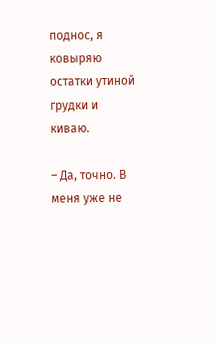поднос, я ковыряю остатки утиной грудки и киваю.

– Да, точно. В меня уже не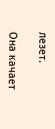лезет.

Она качает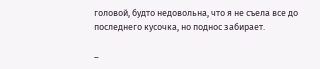головой, будто недовольна, что я не съела все до последнего кусочка, но поднос забирает.

–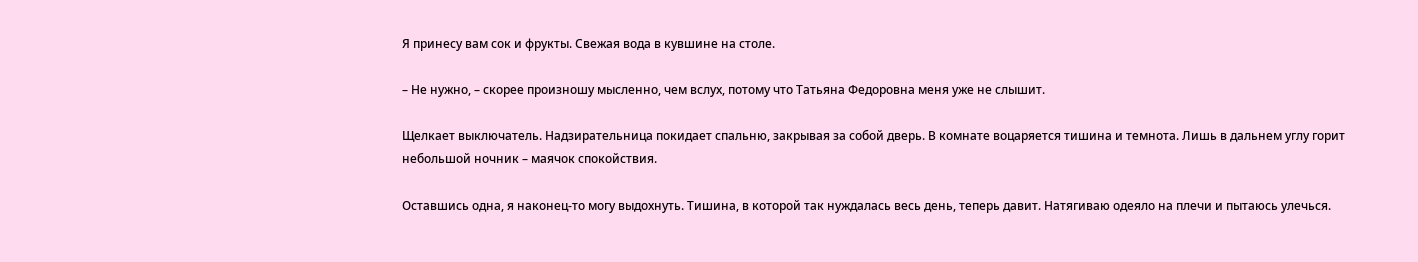Я принесу вам сок и фрукты. Свежая вода в кувшине на столе.

– Не нужно, – скорее произношу мысленно, чем вслух, потому что Татьяна Федоровна меня уже не слышит.

Щелкает выключатель. Надзирательница покидает спальню, закрывая за собой дверь. В комнате воцаряется тишина и темнота. Лишь в дальнем углу горит небольшой ночник – маячок спокойствия.

Оставшись одна, я наконец-то могу выдохнуть. Тишина, в которой так нуждалась весь день, теперь давит. Натягиваю одеяло на плечи и пытаюсь улечься.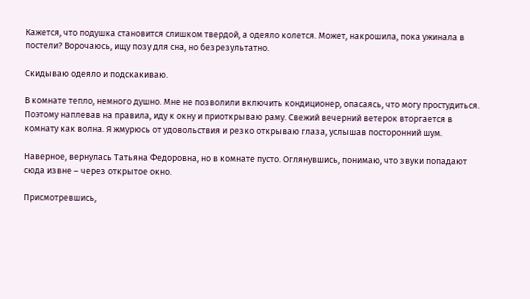Кажется, что подушка становится слишком твердой, а одеяло колется. Может, накрошила, пока ужинала в постели? Ворочаюсь, ищу позу для сна, но безрезультатно.

Скидываю одеяло и подскакиваю.

В комнате тепло, немного душно. Мне не позволили включить кондиционер, опасаясь, что могу простудиться. Поэтому наплевав на правила, иду к окну и приоткрываю раму. Свежий вечерний ветерок вторгается в комнату как волна. Я жмурюсь от удовольствия и резко открываю глаза, услышав посторонний шум.

Наверное, вернулась Татьяна Федоровна, но в комнате пусто. Оглянувшись, понимаю, что звуки попадают сюда извне – через открытое окно.

Присмотревшись,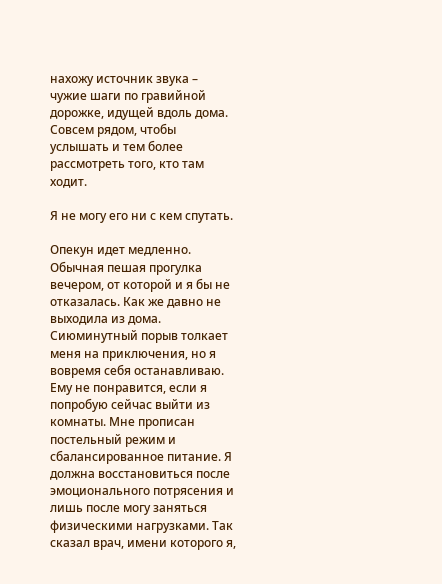нахожу источник звука – чужие шаги по гравийной дорожке, идущей вдоль дома. Совсем рядом, чтобы услышать и тем более рассмотреть того, кто там ходит.

Я не могу его ни с кем спутать.

Опекун идет медленно. Обычная пешая прогулка вечером, от которой и я бы не отказалась. Как же давно не выходила из дома. Сиюминутный порыв толкает меня на приключения, но я вовремя себя останавливаю. Ему не понравится, если я попробую сейчас выйти из комнаты. Мне прописан постельный режим и сбалансированное питание. Я должна восстановиться после эмоционального потрясения и лишь после могу заняться физическими нагрузками. Так сказал врач, имени которого я,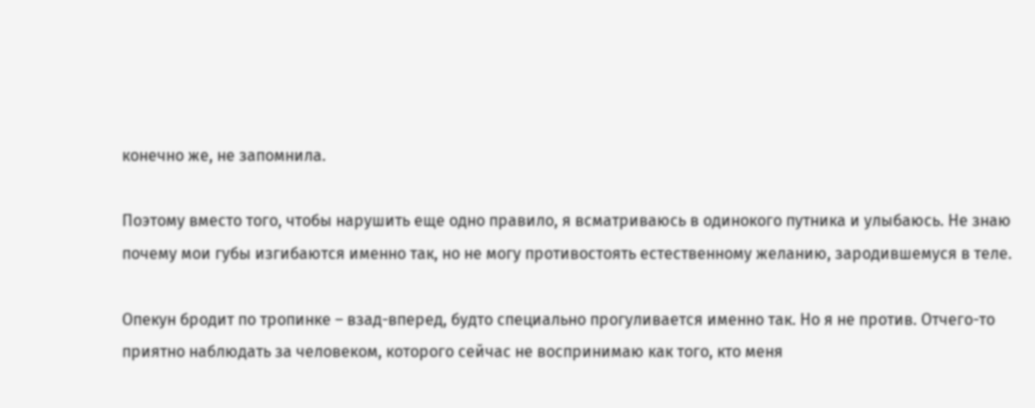конечно же, не запомнила.

Поэтому вместо того, чтобы нарушить еще одно правило, я всматриваюсь в одинокого путника и улыбаюсь. Не знаю почему мои губы изгибаются именно так, но не могу противостоять естественному желанию, зародившемуся в теле.

Опекун бродит по тропинке – взад-вперед, будто специально прогуливается именно так. Но я не против. Отчего-то приятно наблюдать за человеком, которого сейчас не воспринимаю как того, кто меня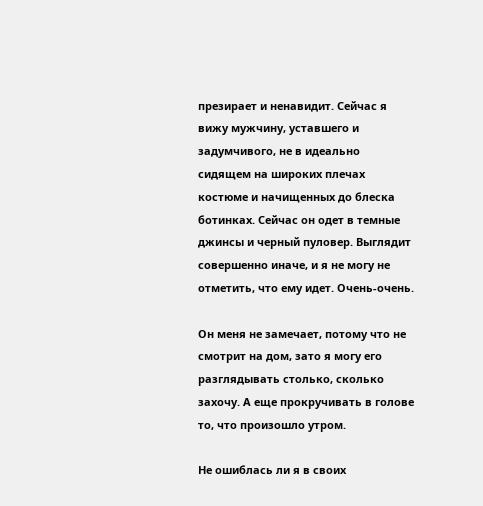презирает и ненавидит. Сейчас я вижу мужчину, уставшего и задумчивого, не в идеально сидящем на широких плечах костюме и начищенных до блеска ботинках. Сейчас он одет в темные джинсы и черный пуловер. Выглядит совершенно иначе, и я не могу не отметить, что ему идет. Очень-очень.

Он меня не замечает, потому что не смотрит на дом, зато я могу его разглядывать столько, сколько захочу. А еще прокручивать в голове то, что произошло утром.

Не ошиблась ли я в своих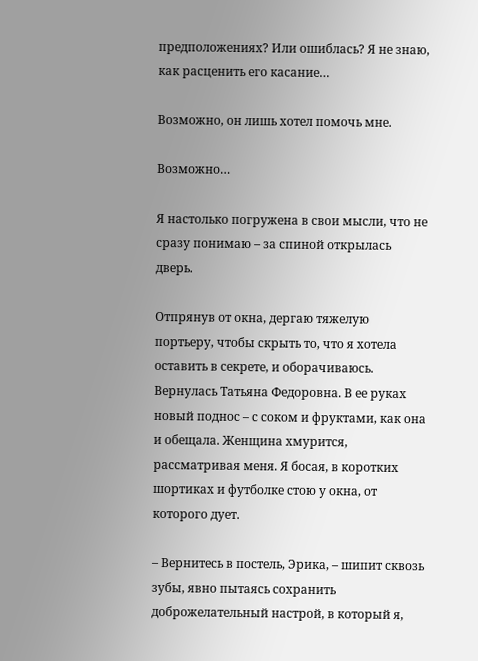предположениях? Или ошиблась? Я не знаю, как расценить его касание…

Возможно, он лишь хотел помочь мне.

Возможно…

Я настолько погружена в свои мысли, что не сразу понимаю – за спиной открылась дверь.

Отпрянув от окна, дергаю тяжелую портьеру, чтобы скрыть то, что я хотела оставить в секрете, и оборачиваюсь. Вернулась Татьяна Федоровна. В ее руках новый поднос – с соком и фруктами, как она и обещала. Женщина хмурится, рассматривая меня. Я босая, в коротких шортиках и футболке стою у окна, от которого дует.

– Вернитесь в постель, Эрика, – шипит сквозь зубы, явно пытаясь сохранить доброжелательный настрой, в который я,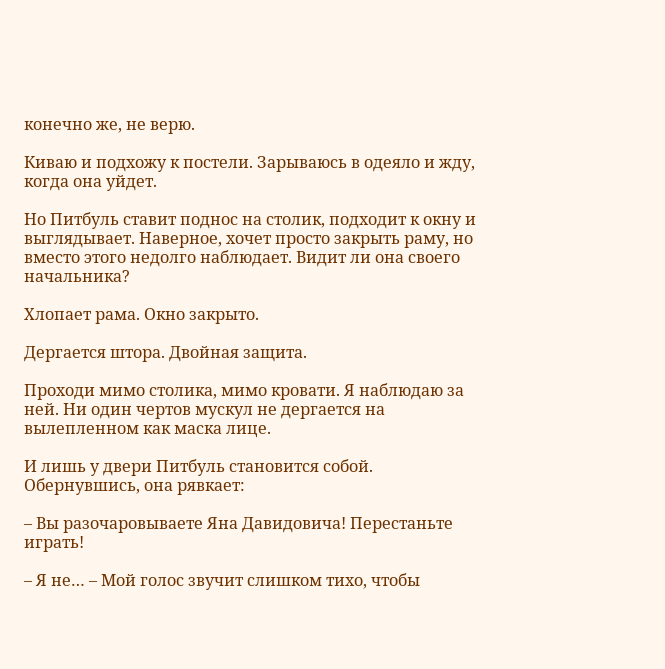конечно же, не верю.

Киваю и подхожу к постели. Зарываюсь в одеяло и жду, когда она уйдет.

Но Питбуль ставит поднос на столик, подходит к окну и выглядывает. Наверное, хочет просто закрыть раму, но вместо этого недолго наблюдает. Видит ли она своего начальника?

Хлопает рама. Окно закрыто.

Дергается штора. Двойная защита.

Проходи мимо столика, мимо кровати. Я наблюдаю за ней. Ни один чертов мускул не дергается на вылепленном как маска лице.

И лишь у двери Питбуль становится собой. Обернувшись, она рявкает:

– Вы разочаровываете Яна Давидовича! Перестаньте играть!

– Я не… – Мой голос звучит слишком тихо, чтобы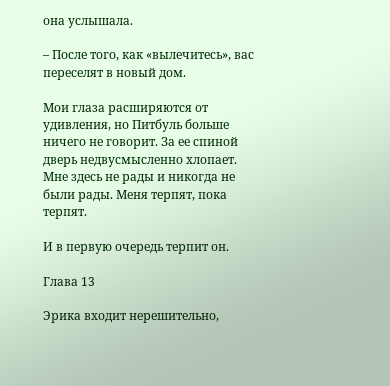она услышала.

– После того, как «вылечитесь», вас переселят в новый дом.

Мои глаза расширяются от удивления, но Питбуль больше ничего не говорит. За ее спиной дверь недвусмысленно хлопает. Мне здесь не рады и никогда не были рады. Меня терпят, пока терпят.

И в первую очередь терпит он.

Глава 13

Эрика входит нерешительно,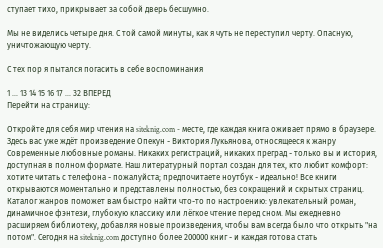ступает тихо, прикрывает за собой дверь бесшумно.

Мы не виделись четыре дня. С той самой минуты, как я чуть не переступил черту. Опасную, уничтожающую черту.

С тех пор я пытался погасить в себе воспоминания

1 ... 13 14 15 16 17 ... 32 ВПЕРЕД
Перейти на страницу:

Откройте для себя мир чтения на siteknig.com - месте, где каждая книга оживает прямо в браузере. Здесь вас уже ждёт произведение Опекун - Виктория Лукьянова, относящееся к жанру Современные любовные романы. Никаких регистраций, никаких преград - только вы и история, доступная в полном формате. Наш литературный портал создан для тех, кто любит комфорт: хотите читать с телефона - пожалуйста; предпочитаете ноутбук - идеально! Все книги открываются моментально и представлены полностью, без сокращений и скрытых страниц. Каталог жанров поможет вам быстро найти что-то по настроению: увлекательный роман, динамичное фэнтези, глубокую классику или лёгкое чтение перед сном. Мы ежедневно расширяем библиотеку, добавляя новые произведения, чтобы вам всегда было что открыть "на потом". Сегодня на siteknig.com доступно более 200000 книг - и каждая готова стать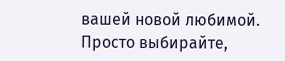вашей новой любимой. Просто выбирайте,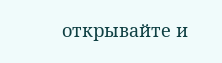открывайте и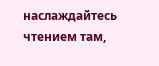наслаждайтесь чтением там,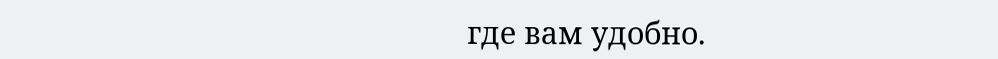где вам удобно.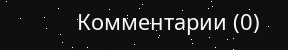Комментарии (0)